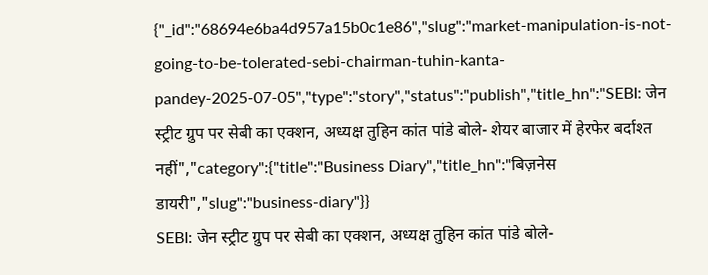{"_id":"68694e6ba4d957a15b0c1e86","slug":"market-manipulation-is-not-going-to-be-tolerated-sebi-chairman-tuhin-kanta-pandey-2025-07-05","type":"story","status":"publish","title_hn":"SEBI: जेन स्ट्रीट ग्रुप पर सेबी का एक्शन, अध्यक्ष तुहिन कांत पांडे बोले- शेयर बाजार में हेरफेर बर्दाश्त नहीं","category":{"title":"Business Diary","title_hn":"बिज़नेस डायरी","slug":"business-diary"}}
SEBI: जेन स्ट्रीट ग्रुप पर सेबी का एक्शन, अध्यक्ष तुहिन कांत पांडे बोले-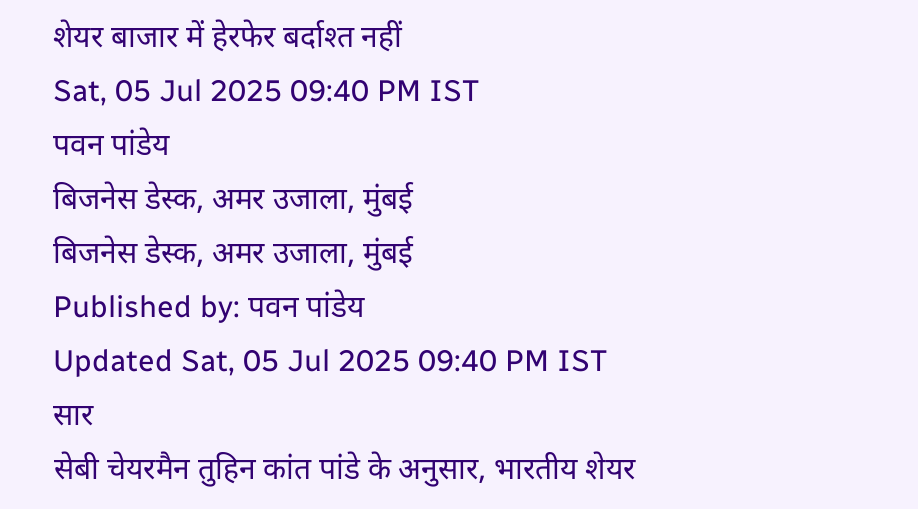शेयर बाजार में हेरफेर बर्दाश्त नहीं
Sat, 05 Jul 2025 09:40 PM IST
पवन पांडेय
बिजनेस डेस्क, अमर उजाला, मुंबई
बिजनेस डेस्क, अमर उजाला, मुंबई
Published by: पवन पांडेय
Updated Sat, 05 Jul 2025 09:40 PM IST
सार
सेबी चेयरमैन तुहिन कांत पांडे के अनुसार, भारतीय शेयर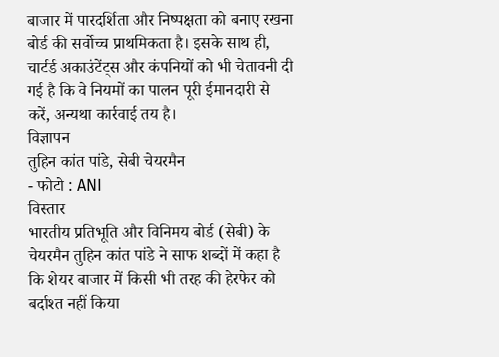बाजार में पारदर्शिता और निष्पक्षता को बनाए रखना बोर्ड की सर्वोच्च प्राथमिकता है। इसके साथ ही, चार्टर्ड अकाउंटेंट्स और कंपनियों को भी चेतावनी दी गई है कि वे नियमों का पालन पूरी ईमानदारी से करें, अन्यथा कार्रवाई तय है।
विज्ञापन
तुहिन कांत पांडे, सेबी चेयरमैन
- फोटो : ANI
विस्तार
भारतीय प्रतिभूति और विनिमय बोर्ड (सेबी) के चेयरमैन तुहिन कांत पांडे ने साफ शब्दों में कहा है कि शेयर बाजार में किसी भी तरह की हेरफेर को बर्दाश्त नहीं किया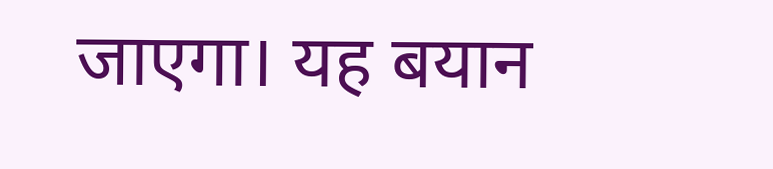जाएगा। यह बयान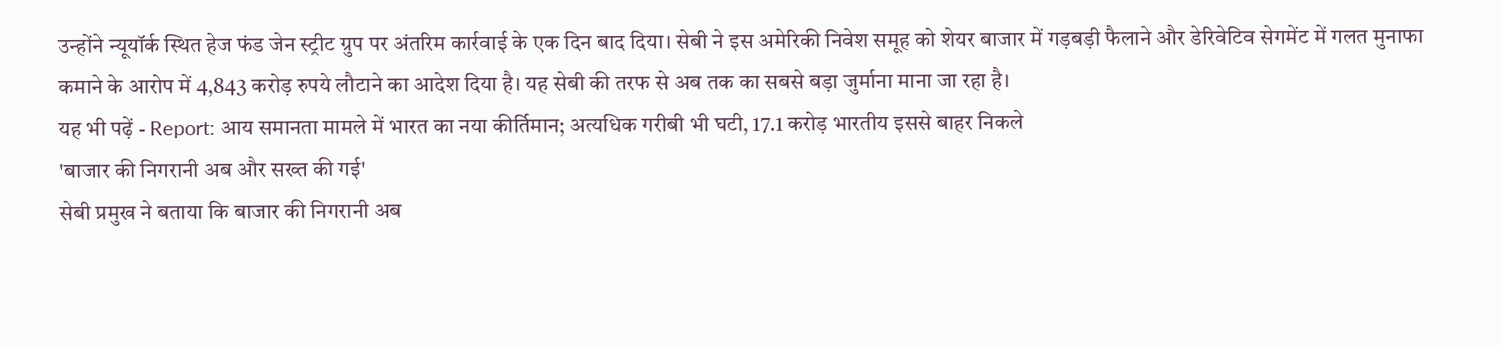उन्होंने न्यूयॉर्क स्थित हेज फंड जेन स्ट्रीट ग्रुप पर अंतरिम कार्रवाई के एक दिन बाद दिया। सेबी ने इस अमेरिकी निवेश समूह को शेयर बाजार में गड़बड़ी फैलाने और डेरिवेटिव सेगमेंट में गलत मुनाफा कमाने के आरोप में 4,843 करोड़ रुपये लौटाने का आदेश दिया है। यह सेबी की तरफ से अब तक का सबसे बड़ा जुर्माना माना जा रहा है।
यह भी पढ़ें - Report: आय समानता मामले में भारत का नया कीर्तिमान; अत्यधिक गरीबी भी घटी, 17.1 करोड़ भारतीय इससे बाहर निकले
'बाजार की निगरानी अब और सख्त की गई'
सेबी प्रमुख ने बताया कि बाजार की निगरानी अब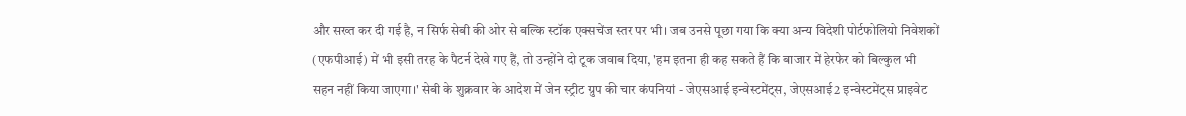और सख्त कर दी गई है, न सिर्फ सेबी की ओर से बल्कि स्टॉक एक्सचेंज स्तर पर भी। जब उनसे पूछा गया कि क्या अन्य विदेशी पोर्टफोलियो निवेशकों (एफपीआई) में भी इसी तरह के पैटर्न देखे गए हैं, तो उन्होंने दो टूक जवाब दिया, 'हम इतना ही कह सकते हैं कि बाजार में हेरफेर को बिल्कुल भी सहन नहीं किया जाएगा।' सेबी के शुक्रवार के आदेश में जेन स्ट्रीट ग्रुप की चार कंपनियां - जेएसआई इन्वेस्टमेंट्स, जेएसआई2 इन्वेस्टमेंट्स प्राइवेट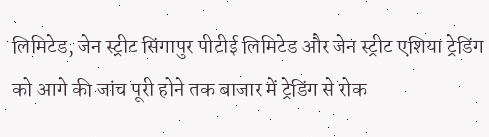लिमिटेड, जेन स्ट्रीट सिंगापुर पीटीई लिमिटेड और जेन स्ट्रीट एशिया ट्रेडिंग को आगे की जांच पूरी होने तक बाजार में ट्रेडिंग से रोक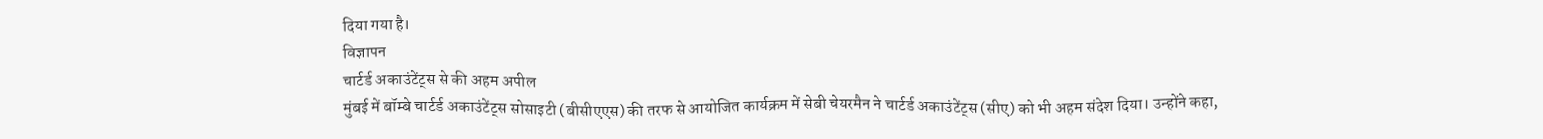दिया गया है।
विज्ञापन
चार्टर्ड अकाउंटेंट्स से की अहम अपील
मुंबई में बॉम्बे चार्टर्ड अकाउंटेंट्स सोसाइटी (बीसीएएस) की तरफ से आयोजित कार्यक्रम में सेबी चेयरमैन ने चार्टर्ड अकाउंटेंट्स (सीए) को भी अहम संदेश दिया। उन्होंने कहा,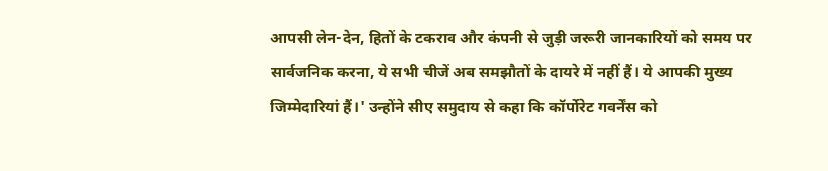आपसी लेन-देन, हितों के टकराव और कंपनी से जुड़ी जरूरी जानकारियों को समय पर सार्वजनिक करना, ये सभी चीजें अब समझौतों के दायरे में नहीं हैं। ये आपकी मुख्य जिम्मेदारियां हैं।' उन्होंने सीए समुदाय से कहा कि कॉर्पोरेट गवर्नेंस को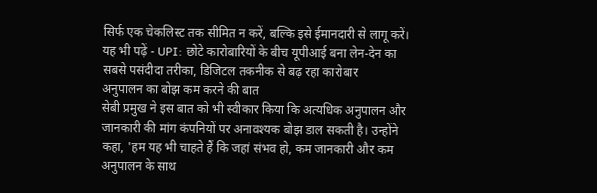सिर्फ एक चेकलिस्ट तक सीमित न करें, बल्कि इसे ईमानदारी से लागू करें।
यह भी पढ़ें - UPI: छोटे कारोबारियों के बीच यूपीआई बना लेन-देन का सबसे पसंदीदा तरीका, डिजिटल तकनीक से बढ़ रहा कारोबार
अनुपालन का बोझ कम करने की बात
सेबी प्रमुख ने इस बात को भी स्वीकार किया कि अत्यधिक अनुपालन और जानकारी की मांग कंपनियों पर अनावश्यक बोझ डाल सकती है। उन्होंने कहा, 'हम यह भी चाहते हैं कि जहां संभव हो, कम जानकारी और कम अनुपालन के साथ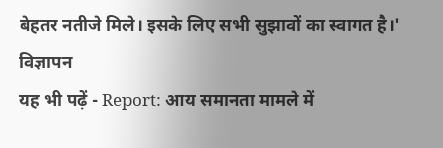बेहतर नतीजे मिले। इसके लिए सभी सुझावों का स्वागत है।'
विज्ञापन
यह भी पढ़ें - Report: आय समानता मामले में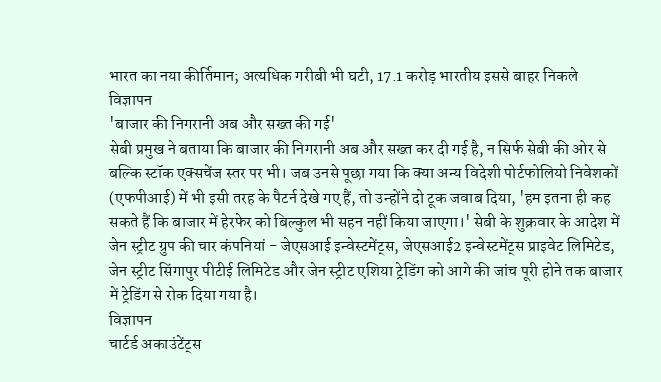भारत का नया कीर्तिमान; अत्यधिक गरीबी भी घटी, 17.1 करोड़ भारतीय इससे बाहर निकले
विज्ञापन
'बाजार की निगरानी अब और सख्त की गई'
सेबी प्रमुख ने बताया कि बाजार की निगरानी अब और सख्त कर दी गई है, न सिर्फ सेबी की ओर से बल्कि स्टॉक एक्सचेंज स्तर पर भी। जब उनसे पूछा गया कि क्या अन्य विदेशी पोर्टफोलियो निवेशकों (एफपीआई) में भी इसी तरह के पैटर्न देखे गए हैं, तो उन्होंने दो टूक जवाब दिया, 'हम इतना ही कह सकते हैं कि बाजार में हेरफेर को बिल्कुल भी सहन नहीं किया जाएगा।' सेबी के शुक्रवार के आदेश में जेन स्ट्रीट ग्रुप की चार कंपनियां - जेएसआई इन्वेस्टमेंट्स, जेएसआई2 इन्वेस्टमेंट्स प्राइवेट लिमिटेड, जेन स्ट्रीट सिंगापुर पीटीई लिमिटेड और जेन स्ट्रीट एशिया ट्रेडिंग को आगे की जांच पूरी होने तक बाजार में ट्रेडिंग से रोक दिया गया है।
विज्ञापन
चार्टर्ड अकाउंटेंट्स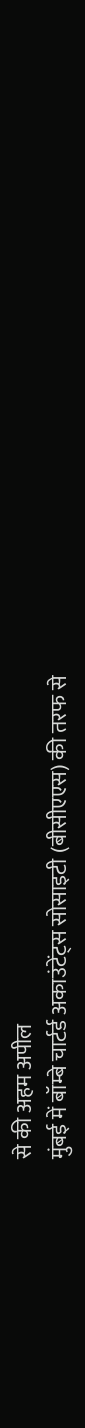से की अहम अपील
मुंबई में बॉम्बे चार्टर्ड अकाउंटेंट्स सोसाइटी (बीसीएएस) की तरफ से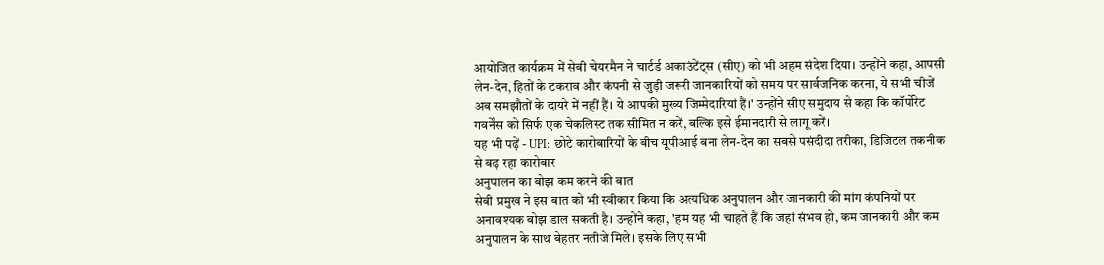आयोजित कार्यक्रम में सेबी चेयरमैन ने चार्टर्ड अकाउंटेंट्स (सीए) को भी अहम संदेश दिया। उन्होंने कहा, आपसी लेन-देन, हितों के टकराव और कंपनी से जुड़ी जरूरी जानकारियों को समय पर सार्वजनिक करना, ये सभी चीजें अब समझौतों के दायरे में नहीं हैं। ये आपकी मुख्य जिम्मेदारियां हैं।' उन्होंने सीए समुदाय से कहा कि कॉर्पोरेट गवर्नेंस को सिर्फ एक चेकलिस्ट तक सीमित न करें, बल्कि इसे ईमानदारी से लागू करें।
यह भी पढ़ें - UPI: छोटे कारोबारियों के बीच यूपीआई बना लेन-देन का सबसे पसंदीदा तरीका, डिजिटल तकनीक से बढ़ रहा कारोबार
अनुपालन का बोझ कम करने की बात
सेबी प्रमुख ने इस बात को भी स्वीकार किया कि अत्यधिक अनुपालन और जानकारी की मांग कंपनियों पर अनावश्यक बोझ डाल सकती है। उन्होंने कहा, 'हम यह भी चाहते हैं कि जहां संभव हो, कम जानकारी और कम अनुपालन के साथ बेहतर नतीजे मिले। इसके लिए सभी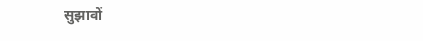सुझावों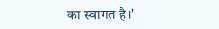का स्वागत है।'